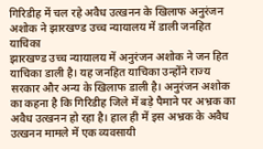गिरिडीह में चल रहे अवैध उत्खनन के खिलाफ अनुरंजन अशोक ने झारखण्ड उच्च न्यायालय में डाली जनहित याचिका
झारखण्ड उच्च न्यायालय में अनुरंजन अशोक ने जन हित याचिका डाली है। यह जनहित याचिका उन्होंने राज्य सरकार और अन्य के खिलाफ डाली है। अनुरंजन अशोक का कहना है कि गिरिडीह जिले में बड़े पैमाने पर अभ्रक का अवैध उत्खनन हो रहा है। हाल ही में इस अभ्रक के अवैध उत्खनन मामले में एक व्यवसायी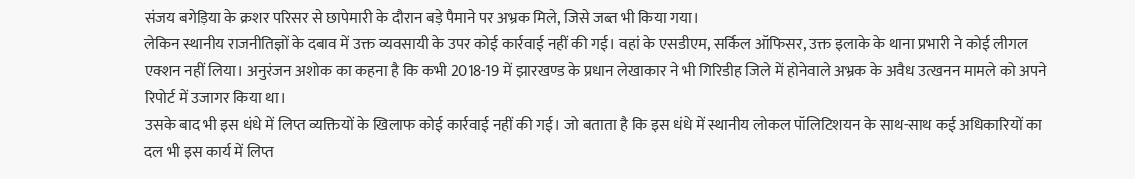संजय बगेड़िया के क्रशर परिसर से छापेमारी के दौरान बड़े पैमाने पर अभ्रक मिले, जिसे जब्त भी किया गया।
लेकिन स्थानीय राजनीतिज्ञों के दबाव में उक्त व्यवसायी के उपर कोई कार्रवाई नहीं की गई। वहां के एसडीएम, सर्किल ऑफिसर, उक्त इलाके के थाना प्रभारी ने कोई लीगल एक्शन नहीं लिया। अनुरंजन अशोक का कहना है कि कभी 2018-19 में झारखण्ड के प्रधान लेखाकार ने भी गिरिडीह जिले में होनेवाले अभ्रक के अवैध उत्खनन मामले को अपने रिपोर्ट में उजागर किया था।
उसके बाद भी इस धंधे में लिप्त व्यक्तियों के खिलाफ कोई कार्रवाई नहीं की गई। जो बताता है कि इस धंधे में स्थानीय लोकल पॉलिटिशयन के साथ-साथ कई अधिकारियों का दल भी इस कार्य में लिप्त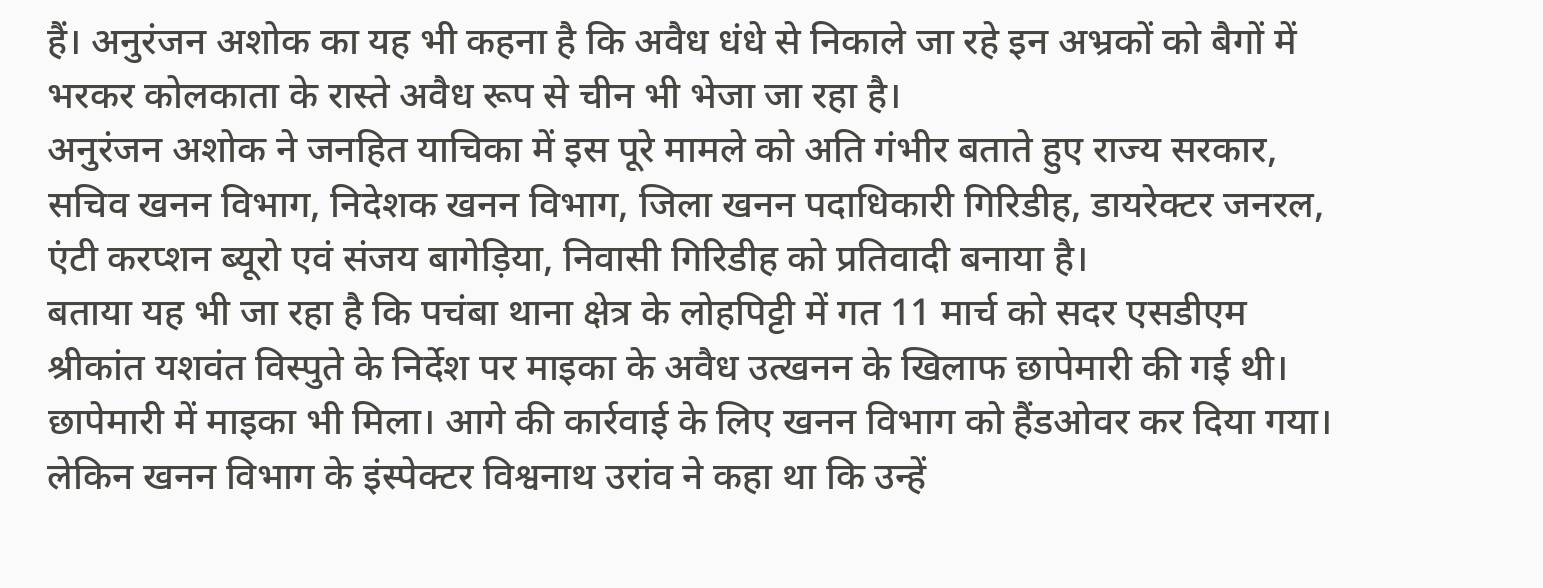हैं। अनुरंजन अशोक का यह भी कहना है कि अवैध धंधे से निकाले जा रहे इन अभ्रकों को बैगों में भरकर कोलकाता के रास्ते अवैध रूप से चीन भी भेजा जा रहा है।
अनुरंजन अशोक ने जनहित याचिका में इस पूरे मामले को अति गंभीर बताते हुए राज्य सरकार, सचिव खनन विभाग, निदेशक खनन विभाग, जिला खनन पदाधिकारी गिरिडीह, डायरेक्टर जनरल, एंटी करप्शन ब्यूरो एवं संजय बागेड़िया, निवासी गिरिडीह को प्रतिवादी बनाया है।
बताया यह भी जा रहा है कि पचंबा थाना क्षेत्र के लोहपिट्टी में गत 11 मार्च को सदर एसडीएम श्रीकांत यशवंत विस्पुते के निर्देश पर माइका के अवैध उत्खनन के खिलाफ छापेमारी की गई थी। छापेमारी में माइका भी मिला। आगे की कार्रवाई के लिए खनन विभाग को हैंडओवर कर दिया गया।
लेकिन खनन विभाग के इंस्पेक्टर विश्वनाथ उरांव ने कहा था कि उन्हें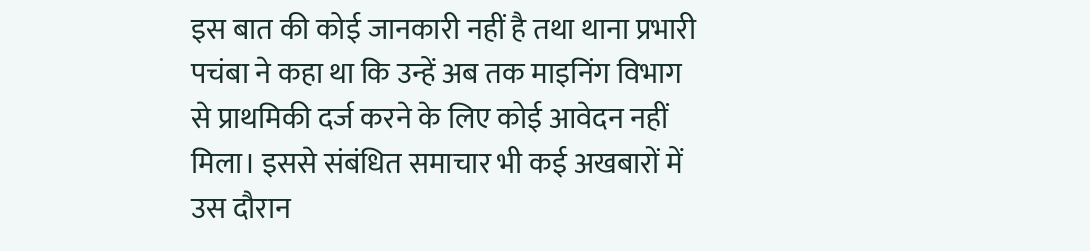इस बात की कोई जानकारी नहीं है तथा थाना प्रभारी पचंबा ने कहा था कि उन्हें अब तक माइनिंग विभाग से प्राथमिकी दर्ज करने के लिए कोई आवेदन नहीं मिला। इससे संबंधित समाचार भी कई अखबारों में उस दौरान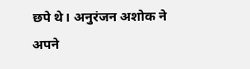छपे थे। अनुरंजन अशोक ने अपने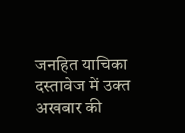जनहित याचिका दस्तावेज में उक्त अखबार की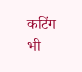कटिंग भी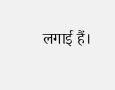लगाई हैं।